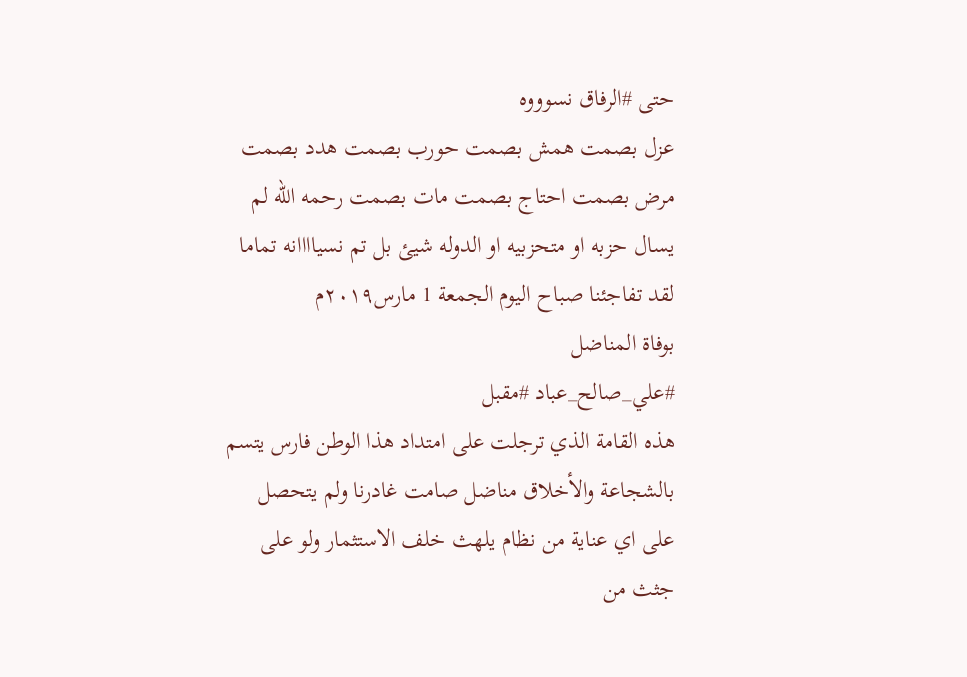حتى #الرفاق نسوووه
عزل بصمت همش بصمت حورب بصمت هدد بصمت مرض بصمت احتاج بصمت مات بصمت رحمه الله لم يسال حزبه او متحزبيه او الدوله شيئ بل تم نسياااانه تماما
لقد تفاجئنا صباح اليوم الجمعة 1 مارس٢٠١٩م
بوفاة المناضل
#علي_صالح_عباد #مقبل
هذه القامة الذي ترجلت على امتداد هذا الوطن فارس يتسم بالشجاعة والأخلاق مناضل صامت غادرنا ولم يتحصل على اي عناية من نظام يلهث خلف الاستثمار ولو على جثث من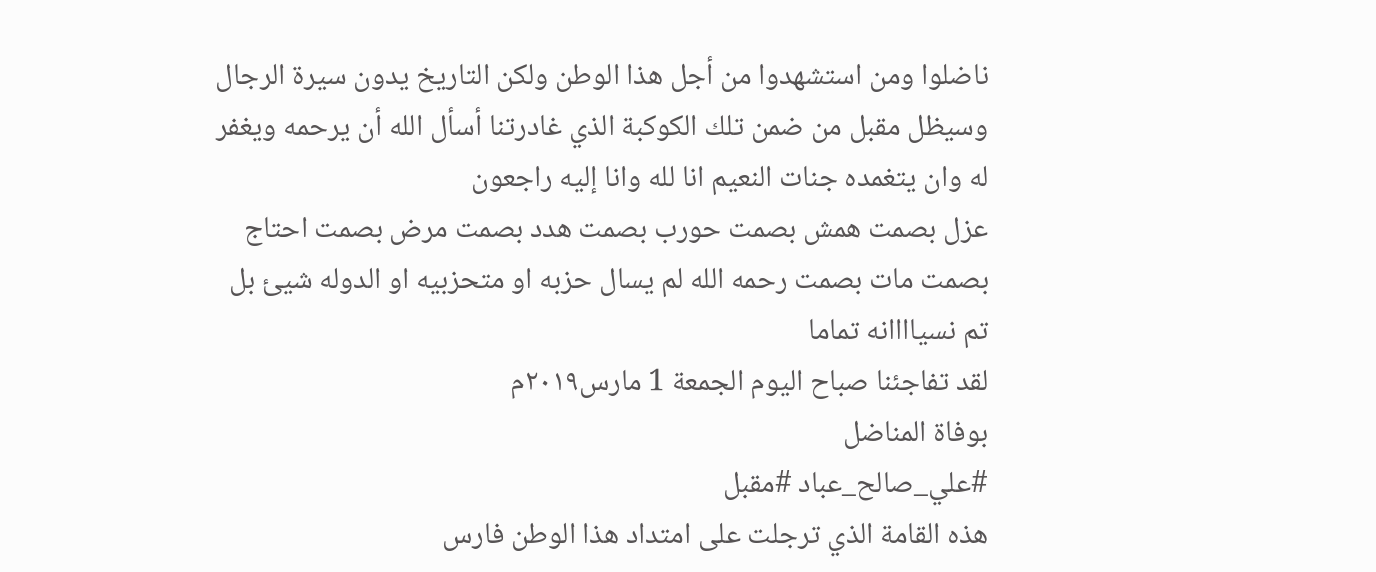ناضلوا ومن استشهدوا من أجل هذا الوطن ولكن التاريخ يدون سيرة الرجال وسيظل مقبل من ضمن تلك الكوكبة الذي غادرتنا أسأل الله أن يرحمه ويغفر له وان يتغمده جنات النعيم انا لله وانا إليه راجعون
عزل بصمت همش بصمت حورب بصمت هدد بصمت مرض بصمت احتاج بصمت مات بصمت رحمه الله لم يسال حزبه او متحزبيه او الدوله شيئ بل تم نسياااانه تماما
لقد تفاجئنا صباح اليوم الجمعة 1 مارس٢٠١٩م
بوفاة المناضل
#علي_صالح_عباد #مقبل
هذه القامة الذي ترجلت على امتداد هذا الوطن فارس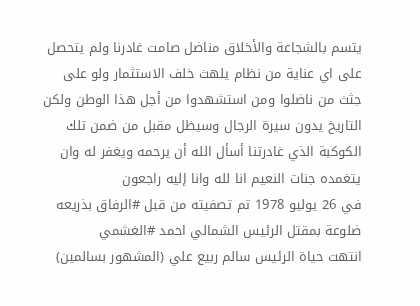يتسم بالشجاعة والأخلاق مناضل صامت غادرنا ولم يتحصل على اي عناية من نظام يلهث خلف الاستثمار ولو على جثث من ناضلوا ومن استشهدوا من أجل هذا الوطن ولكن التاريخ يدون سيرة الرجال وسيظل مقبل من ضمن تلك الكوكبة الذي غادرتنا أسأل الله أن يرحمه ويغفر له وان يتغمده جنات النعيم انا لله وانا إليه راجعون
في 26 يوليو 1978 تم تصفيته من قبل #الرفاق بذريعه ضلوعة بمقتل الرئيس الشمالي احمد #الغشمي
انتهت حياة الرئيس سالم ربيع علي (المشهور بسالمين)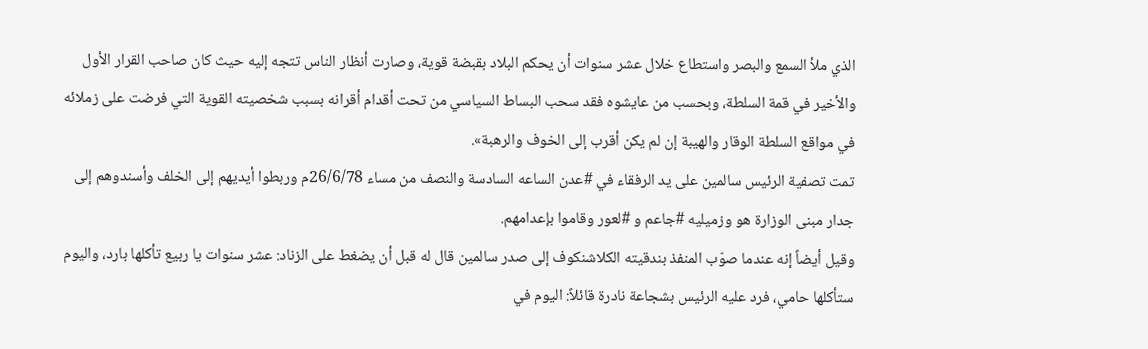الذي ملأ السمع والبصر واستطاع خلال عشر سنوات أن يحكم البلاد بقبضة قوية، وصارت أنظار الناس تتجه إليه حيث كان صاحب القرار الأول والأخير في قمة السلطة، وبحسب من عايشوه فقد سحب البساط السياسي من تحت أقدام أقرانه بسبب شخصيته القوية التي فرضت على زملائه في مواقع السلطة الوقار والهيبة إن لم يكن أقرب إلى الخوف والرهبة».
تمت تصفية الرئيس سالمين على يد الرفقاء في #عدن الساعه السادسة والنصف من مساء 26/6/78م وربطوا أيديهم إلى الخلف وأسندوهم إلى جدار مبنى الوزارة هو وزميليه #جاعم و #لعور وقاموا بإعدامهم.
وقيل أيضاً إنه عندما صوّب المنفذ بندقيته الكلاشنكوف إلى صدر سالمين قال له قبل أن يضغط على الزناد: عشر سنوات يا ربيع تأكلها بارد، واليوم ستأكلها حامي، فرد عليه الرئيس بشجاعة نادرة قائلاً: اليوم في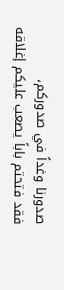صدورنا وغداً في صدوركم،
فقد فتحتم باباً يصعب عليكم إغلاقه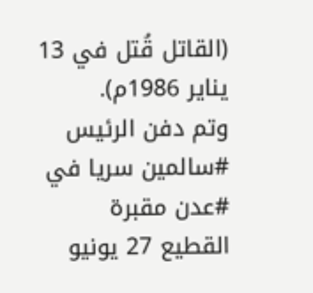(القاتل قُتل في 13 يناير 1986م).
وتم دفن الرئيس #سالمين سريا في #عدن مقبرة القطيع 27 يونيو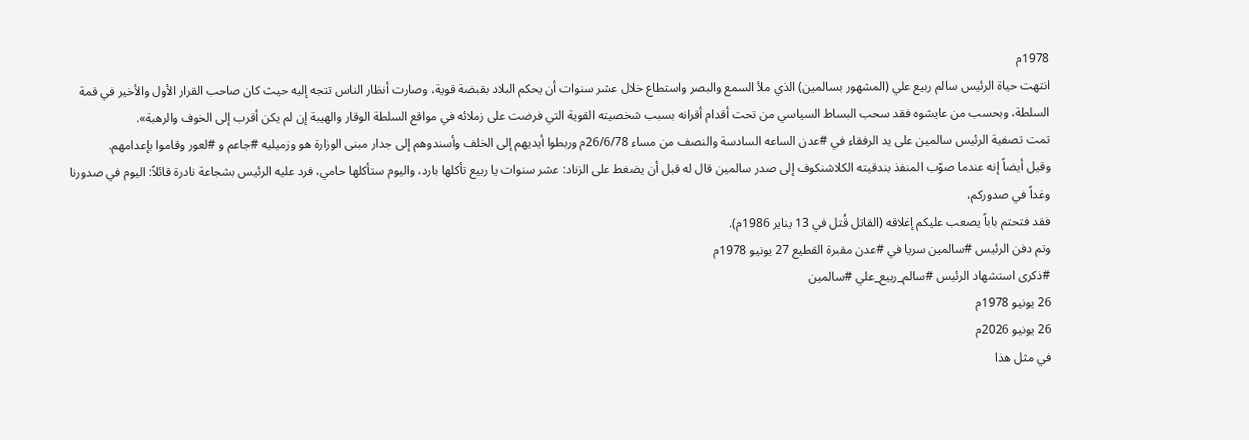1978م
انتهت حياة الرئيس سالم ربيع علي (المشهور بسالمين) الذي ملأ السمع والبصر واستطاع خلال عشر سنوات أن يحكم البلاد بقبضة قوية، وصارت أنظار الناس تتجه إليه حيث كان صاحب القرار الأول والأخير في قمة السلطة، وبحسب من عايشوه فقد سحب البساط السياسي من تحت أقدام أقرانه بسبب شخصيته القوية التي فرضت على زملائه في مواقع السلطة الوقار والهيبة إن لم يكن أقرب إلى الخوف والرهبة».
تمت تصفية الرئيس سالمين على يد الرفقاء في #عدن الساعه السادسة والنصف من مساء 26/6/78م وربطوا أيديهم إلى الخلف وأسندوهم إلى جدار مبنى الوزارة هو وزميليه #جاعم و #لعور وقاموا بإعدامهم.
وقيل أيضاً إنه عندما صوّب المنفذ بندقيته الكلاشنكوف إلى صدر سالمين قال له قبل أن يضغط على الزناد: عشر سنوات يا ربيع تأكلها بارد، واليوم ستأكلها حامي، فرد عليه الرئيس بشجاعة نادرة قائلاً: اليوم في صدورنا وغداً في صدوركم،
فقد فتحتم باباً يصعب عليكم إغلاقه (القاتل قُتل في 13 يناير 1986م).
وتم دفن الرئيس #سالمين سريا في #عدن مقبرة القطيع 27 يونيو 1978م
#ذكرى استشهاد الرئيس #سالم_ربيع_علي #سالمين
26 يونيو 1978م
26 يونيو 2026م
في مثل هذا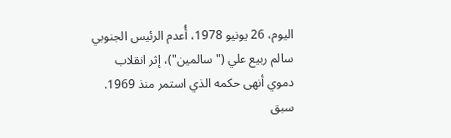اليوم، 26 يونيو 1978، أُعدم الرئيس الجنوبي سالم ربيع علي ("سالمين")، إثر انقلاب دموي أنهى حكمه الذي استمر منذ 1969.
سبق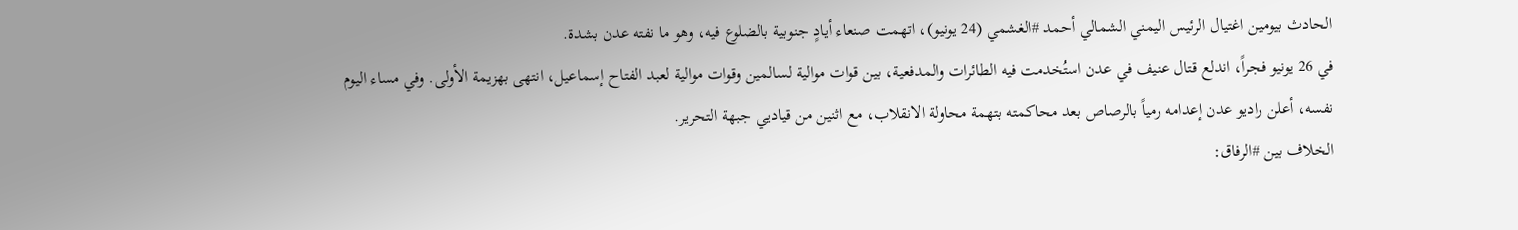الحادث بيومين اغتيال الرئيس اليمني الشمالي أحمد #الغشمي (24 يونيو)، اتهمت صنعاء أيادٍ جنوبية بالضلوع فيه، وهو ما نفته عدن بشدة.
في 26 يونيو فجراً، اندلع قتال عنيف في عدن استُخدمت فيه الطائرات والمدفعية، بين قوات موالية لسالمين وقوات موالية لعبد الفتاح إسماعيل، انتهى بهزيمة الأولى. وفي مساء اليوم نفسه، أعلن راديو عدن إعدامه رمياً بالرصاص بعد محاكمته بتهمة محاولة الانقلاب، مع اثنين من قياديي جبهة التحرير.
الخلاف بين #الرفاق: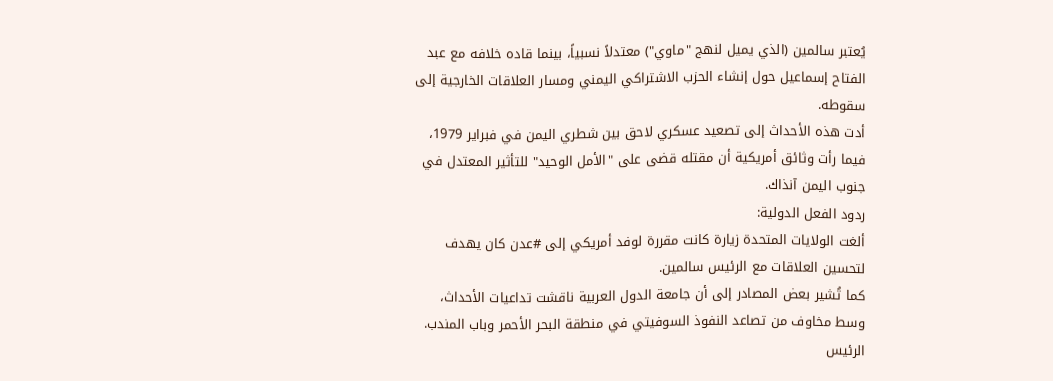يُعتبر سالمين (الذي يميل لنهج "ماوي") معتدلاً نسبياً، بينما قاده خلافه مع عبد الفتاح إسماعيل حول إنشاء الحزب الاشتراكي اليمني ومسار العلاقات الخارجية إلى سقوطه.
أدت هذه الأحداث إلى تصعيد عسكري لاحق بين شطري اليمن في فبراير 1979، فيما رأت وثائق أمريكية أن مقتله قضى على "الأمل الوحيد" للتأثير المعتدل في جنوب اليمن آنذاك.
ردود الفعل الدولية:
ألغت الولايات المتحدة زيارة كانت مقررة لوفد أمريكي إلى #عدن كان يهدف لتحسين العلاقات مع الرئيس سالمين.
كما تُشير بعض المصادر إلى أن جامعة الدول العربية ناقشت تداعيات الأحداث، وسط مخاوف من تصاعد النفوذ السوفيتي في منطقة البحر الأحمر وباب المندب.
الرئيس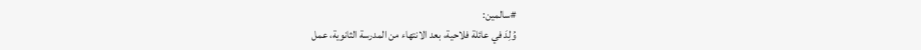#سالمين:
وُلِدَ في عائلة فلاحية، بعد الانتهاء من المدرسة الثانوية، عمل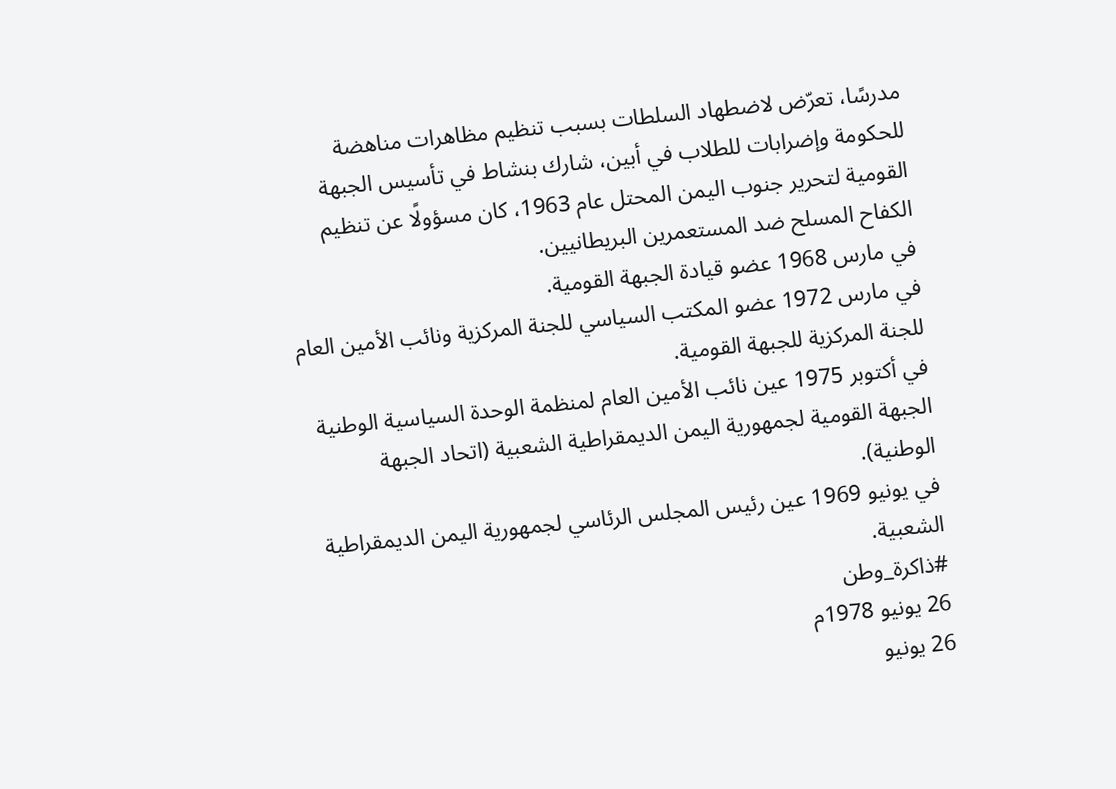مدرسًا، تعرّض لاضطهاد السلطات بسبب تنظيم مظاهرات مناهضة للحكومة وإضرابات للطلاب في أبين، شارك بنشاط في تأسيس الجبهة القومية لتحرير جنوب اليمن المحتل عام 1963، كان مسؤولًا عن تنظيم الكفاح المسلح ضد المستعمرين البريطانيين.
في مارس 1968 عضو قيادة الجبهة القومية.
في مارس 1972 عضو المكتب السياسي للجنة المركزية ونائب الأمين العام للجنة المركزية للجبهة القومية.
في أكتوبر 1975 عين نائب الأمين العام لمنظمة الوحدة السياسية الوطنية الجبهة القومية لجمهورية اليمن الديمقراطية الشعبية (اتحاد الجبهة الوطنية).
في يونيو 1969 عين رئيس المجلس الرئاسي لجمهورية اليمن الديمقراطية الشعبية.
#ذاكرة_وطن
26 يونيو 1978م
26 يونيو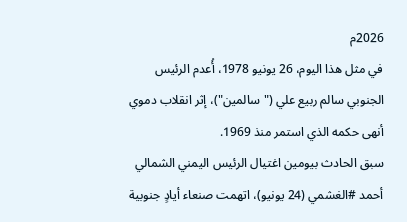2026م
في مثل هذا اليوم، 26 يونيو 1978، أُعدم الرئيس الجنوبي سالم ربيع علي ("سالمين")، إثر انقلاب دموي أنهى حكمه الذي استمر منذ 1969.
سبق الحادث بيومين اغتيال الرئيس اليمني الشمالي أحمد #الغشمي (24 يونيو)، اتهمت صنعاء أيادٍ جنوبية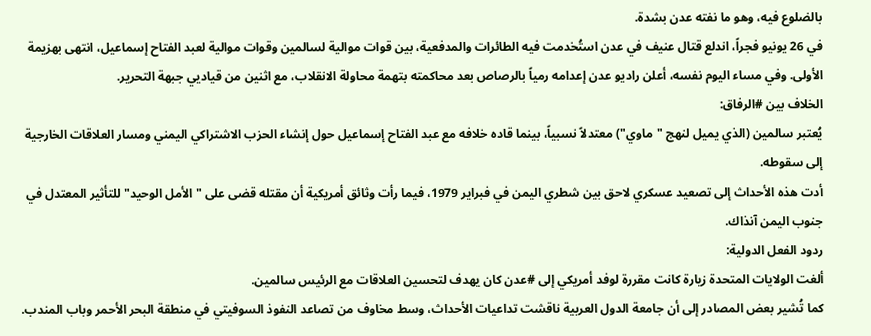بالضلوع فيه، وهو ما نفته عدن بشدة.
في 26 يونيو فجراً، اندلع قتال عنيف في عدن استُخدمت فيه الطائرات والمدفعية، بين قوات موالية لسالمين وقوات موالية لعبد الفتاح إسماعيل، انتهى بهزيمة الأولى. وفي مساء اليوم نفسه، أعلن راديو عدن إعدامه رمياً بالرصاص بعد محاكمته بتهمة محاولة الانقلاب، مع اثنين من قياديي جبهة التحرير.
الخلاف بين #الرفاق:
يُعتبر سالمين (الذي يميل لنهج "ماوي") معتدلاً نسبياً، بينما قاده خلافه مع عبد الفتاح إسماعيل حول إنشاء الحزب الاشتراكي اليمني ومسار العلاقات الخارجية إلى سقوطه.
أدت هذه الأحداث إلى تصعيد عسكري لاحق بين شطري اليمن في فبراير 1979، فيما رأت وثائق أمريكية أن مقتله قضى على "الأمل الوحيد" للتأثير المعتدل في جنوب اليمن آنذاك.
ردود الفعل الدولية:
ألغت الولايات المتحدة زيارة كانت مقررة لوفد أمريكي إلى #عدن كان يهدف لتحسين العلاقات مع الرئيس سالمين.
كما تُشير بعض المصادر إلى أن جامعة الدول العربية ناقشت تداعيات الأحداث، وسط مخاوف من تصاعد النفوذ السوفيتي في منطقة البحر الأحمر وباب المندب.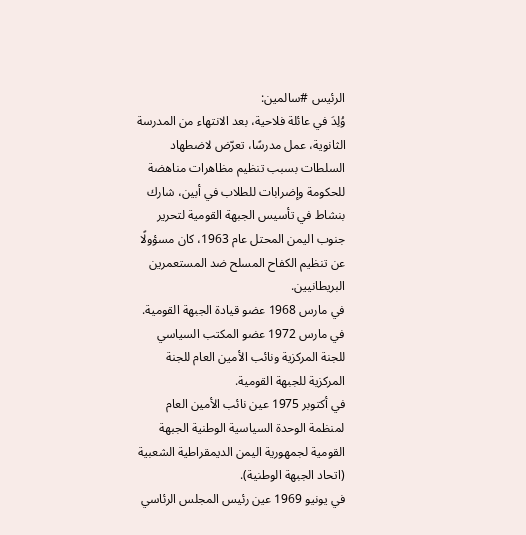الرئيس #سالمين:
وُلِدَ في عائلة فلاحية، بعد الانتهاء من المدرسة الثانوية، عمل مدرسًا، تعرّض لاضطهاد السلطات بسبب تنظيم مظاهرات مناهضة للحكومة وإضرابات للطلاب في أبين، شارك بنشاط في تأسيس الجبهة القومية لتحرير جنوب اليمن المحتل عام 1963، كان مسؤولًا عن تنظيم الكفاح المسلح ضد المستعمرين البريطانيين.
في مارس 1968 عضو قيادة الجبهة القومية.
في مارس 1972 عضو المكتب السياسي للجنة المركزية ونائب الأمين العام للجنة المركزية للجبهة القومية.
في أكتوبر 1975 عين نائب الأمين العام لمنظمة الوحدة السياسية الوطنية الجبهة القومية لجمهورية اليمن الديمقراطية الشعبية (اتحاد الجبهة الوطنية).
في يونيو 1969 عين رئيس المجلس الرئاسي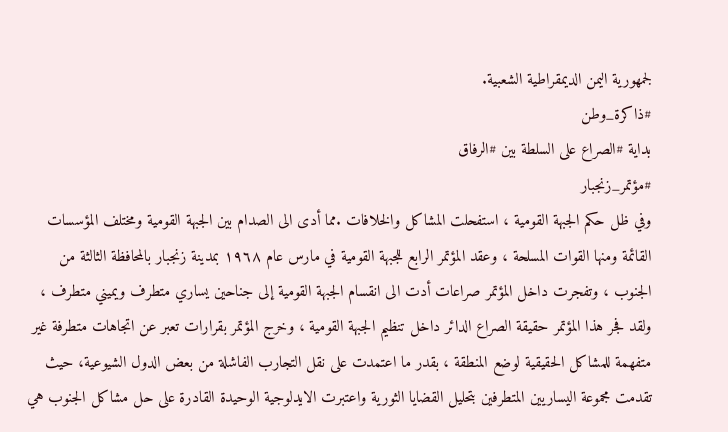لجمهورية اليمن الديمقراطية الشعبية.
#ذاكرة_وطن
بداية #الصراع على السلطة بين #الرفاق
#مؤتمر_زنجبار
وفي ظل حكم الجبهة القومية ، استفحلت المشاكل والخلافات .مما أدى الى الصدام بين الجبهة القومية ومختلف المؤسسات القائمة ومنها القوات المسلحة ، وعقد المؤتمر الرابع للجبهة القومية في مارس عام ١٩٦٨ بمدينة زنجبار بالمحافظة الثالثة من الجنوب ، وتفجرت داخل المؤتمر صراعات أدت الى انقسام الجبهة القومية إلى جناحين يساري متطرف ويميني متطرف ، ولقد فجر هذا المؤتمر حقيقة الصراع الدائر داخل تنظيم الجبهة القومية ، وخرج المؤتمر بقرارات تعبر عن اتجاهات متطرفة غير متفهمة للمشاكل الحقيقية لوضع المنطقة ، بقدر ما اعتمدت على نقل التجارب الفاشلة من بعض الدول الشيوعية، حيث تقدمت مجموعة اليساريين المتطرفين بتحليل القضايا الثورية واعتبرت الايدلوجية الوحيدة القادرة على حل مشاكل الجنوب هي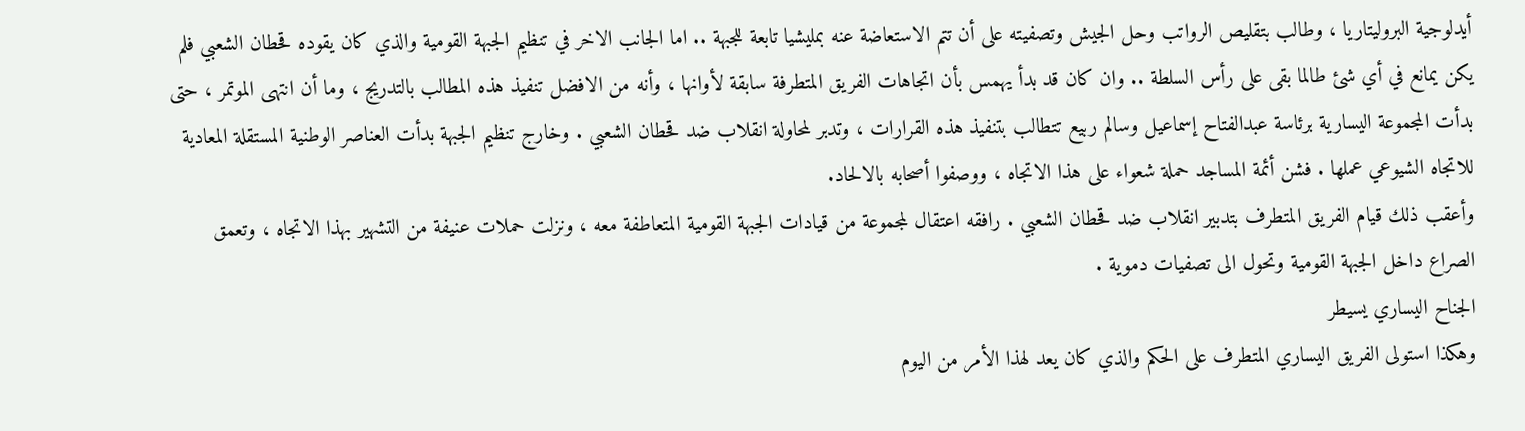أيدلوجية البروليتاريا ، وطالب بتقليص الرواتب وحل الجيش وتصفيته على أن تتم الاستعاضة عنه بمليشيا تابعة للجبهة .. اما الجانب الاخر في تنظيم الجبهة القومية والذي كان يقوده قحطان الشعبي فلم يكن يمانع في أي شئ طالما بقى على رأس السلطة .. وان كان قد بدأ يهمس بأن اتجاهات الفريق المتطرفة سابقة لأوانها ، وأنه من الافضل تنفيذ هذه المطالب بالتدريج ، وما أن انتهى الموتمر ، حتى بدأت المجموعة اليسارية برئاسة عبدالفتاح إسماعيل وسالم ربيع تتطالب بتنفيذ هذه القرارات ، وتدبر لمحاولة انقلاب ضد قحطان الشعبي . وخارج تنظيم الجبهة بدأت العناصر الوطنية المستقلة المعادية للاتجاه الشيوعي عملها . فشن أئمة المساجد حملة شعواء على هذا الاتجاه ، ووصفوا أصحابه بالالحاد.
وأعقب ذلك قيام الفريق المتطرف بتدبير انقلاب ضد قحطان الشعبي . رافقه اعتقال لمجموعة من قيادات الجبهة القومية المتعاطفة معه ، ونزلت حملات عنيفة من التشهير بهذا الاتجاه ، وتعمق الصراع داخل الجبهة القومية وتحول الى تصفيات دموية .
الجناح اليساري يسيطر
وهكذا استولى الفريق اليساري المتطرف على الحكم والذي كان يعد لهذا الأمر من اليوم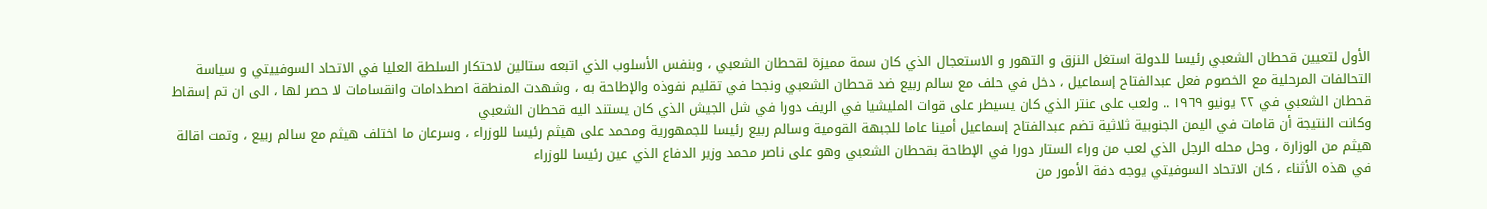الأول لتعيين قحطان الشعبي رئيسا للدولة استغل النزق و التهور و الاستعجال الذي كان سمة مميزة لقحطان الشعبي ، وبنفس الأسلوب الذي اتبعه ستالين لاحتكار السلطة العليا في الاتحاد السوفييتي و سياسة التحالفات المرحلية مع الخصوم فعل عبدالفتاح إسماعيل ، دخل في حلف مع سالم ربيع ضد قحطان الشعبي ونجحا في تقليم نفوذه والإطاحة به ، وشهدت المنطقة اصطدامات وانقسامات لا حصر لها ، الى ان تم إسقاط قحطان الشعبي في ٢٢ يونيو ١٩٦٩ .. ولعب على عنتر الذي كان يسيطر على قوات المليشيا في الريف دورا في شل الجيش الذي كان يستند اليه قحطان الشعبي
وكانت النتيجة أن قامات في اليمن الجنوبية ثلاثية تضم عبدالفتاح إسماعيل أمينا عاما للجبهة القومية وسالم ربيع رئيسا للجمهورية ومحمد على هيثم رئيسا للوزراء ، وسرعان ما اختلف هيثم مع سالم ربيع ، وتمت اقالة هيثم من الوزارة ، وحل محله الرجل الذي لعب من وراء الستار دورا في الإطاحة بقحطان الشعبي وهو على ناصر محمد وزير الدفاع الذي عين رئيسا للوزراء
في هذه الأثناء ، كان الاتحاد السوفيتي يوجه دفة الأمور من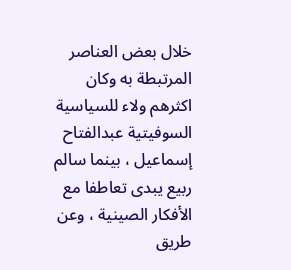خلال بعض العناصر المرتبطة به وكان اكثرهم ولاء للسياسية السوفيتية عبدالفتاح إسماعيل ، بينما سالم ربيع يبدى تعاطفا مع الأفكار الصينية ، وعن طريق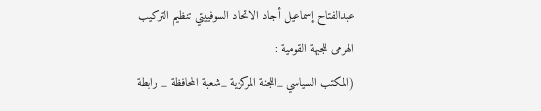عبدالفتاح إسماعيل أجاد الاتحاد السوفييتي تنظيم التركيب الهرمى للجبهة القومية :
(المكتب السياسي _اللجنة المركزية _شعبة المحافظة _ رابطة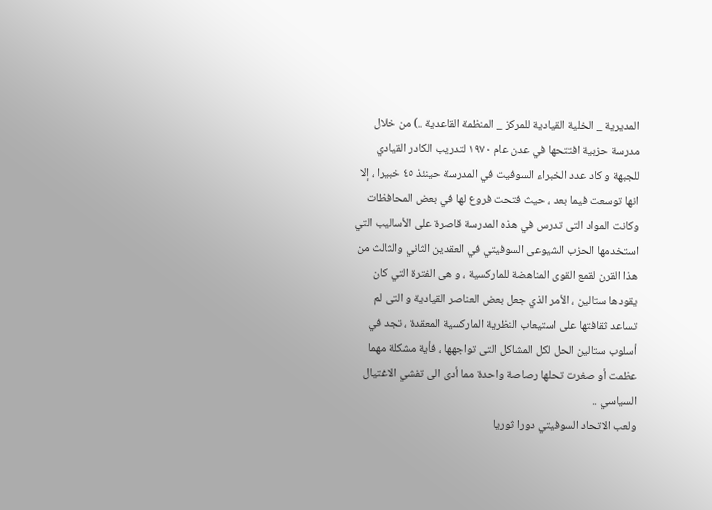المديرية _ الخلية القيادية للمركز _ المنظمة القاعدية ..) من خلال مدرسة حزبية افتتحها في عدن عام ١٩٧٠ لتدريب الكادر القيادي للجبهة و كاد عدد الخبراء السوفيت في المدرسة حينئذ ٤٥ خبيرا ، إلا انها توسعت فيما بعد ، حيث فتحت فروع لها في بعض المحافظات وكانت المواد التى تدرس في هذه المدرسة قاصرة على الأساليب التي استخدمها الحزب الشيوعى السوفيتي في العقدين الثاني والثالث من هذا القرن لقمع القوى المناهضة للماركسية ، و هى الفترة التي كان يقودها ستالين ، الأمر الذي جعل بعض العناصر القيادية و التى لم تساعد ثقافتها على استيعاب النظرية الماركسية المعقدة ، تجد في أسلوب ستالين الحل لكل المشاكل التى تواجهها ، فأية مشكلة مهما عظمت أو صغرت تحلها رصاصة واحدة مما أدى الى تفشي الاغتيال السياسي ..
ولعب الاتحاد السوفيتي دورا ثوريا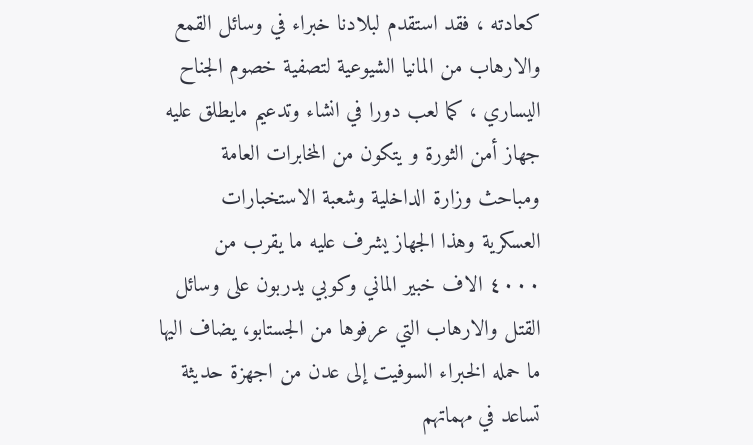كعادته ، فقد استقدم لبلادنا خبراء في وسائل القمع والارهاب من المانيا الشيوعية لتصفية خصوم الجناح اليساري ، كما لعب دورا في انشاء وتدعيم مايطلق عليه جهاز أمن الثورة و يتكون من المخابرات العامة ومباحث وزارة الداخلية وشعبة الاستخبارات العسكرية وهذا الجهاز يشرف عليه ما يقرب من ٤٠٠٠ الاف خبير الماني وكوبي يدربون على وسائل القتل والارهاب التي عرفوها من الجستابو، يضاف اليها ما حمله الخبراء السوفيت إلى عدن من اجهزة حديثة تساعد في مهماتهم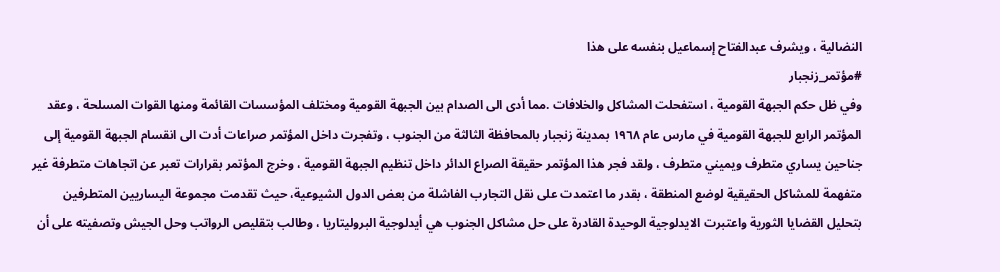النضالية ، ويشرف عبدالفتاح إسماعيل بنفسه على هذا
#مؤتمر_زنجبار
وفي ظل حكم الجبهة القومية ، استفحلت المشاكل والخلافات .مما أدى الى الصدام بين الجبهة القومية ومختلف المؤسسات القائمة ومنها القوات المسلحة ، وعقد المؤتمر الرابع للجبهة القومية في مارس عام ١٩٦٨ بمدينة زنجبار بالمحافظة الثالثة من الجنوب ، وتفجرت داخل المؤتمر صراعات أدت الى انقسام الجبهة القومية إلى جناحين يساري متطرف ويميني متطرف ، ولقد فجر هذا المؤتمر حقيقة الصراع الدائر داخل تنظيم الجبهة القومية ، وخرج المؤتمر بقرارات تعبر عن اتجاهات متطرفة غير متفهمة للمشاكل الحقيقية لوضع المنطقة ، بقدر ما اعتمدت على نقل التجارب الفاشلة من بعض الدول الشيوعية، حيث تقدمت مجموعة اليساريين المتطرفين بتحليل القضايا الثورية واعتبرت الايدلوجية الوحيدة القادرة على حل مشاكل الجنوب هي أيدلوجية البروليتاريا ، وطالب بتقليص الرواتب وحل الجيش وتصفيته على أن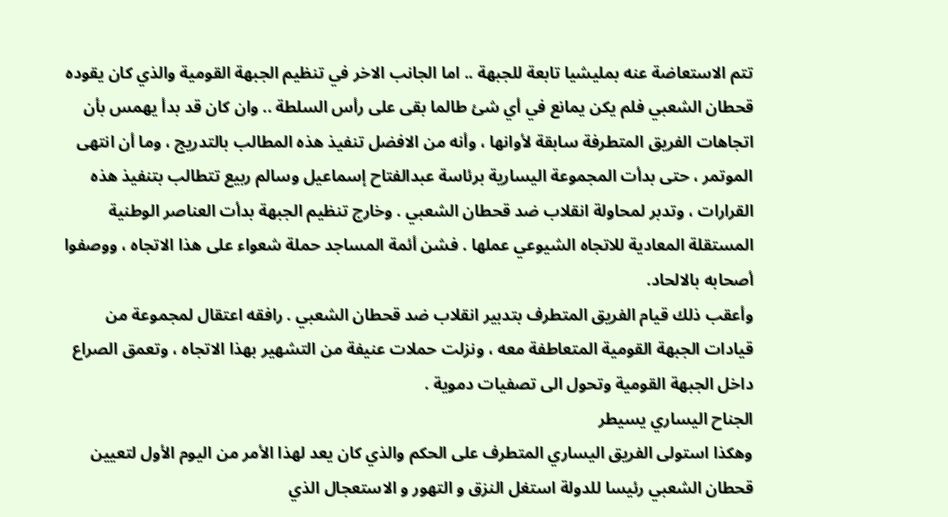تتم الاستعاضة عنه بمليشيا تابعة للجبهة .. اما الجانب الاخر في تنظيم الجبهة القومية والذي كان يقوده قحطان الشعبي فلم يكن يمانع في أي شئ طالما بقى على رأس السلطة .. وان كان قد بدأ يهمس بأن اتجاهات الفريق المتطرفة سابقة لأوانها ، وأنه من الافضل تنفيذ هذه المطالب بالتدريج ، وما أن انتهى الموتمر ، حتى بدأت المجموعة اليسارية برئاسة عبدالفتاح إسماعيل وسالم ربيع تتطالب بتنفيذ هذه القرارات ، وتدبر لمحاولة انقلاب ضد قحطان الشعبي . وخارج تنظيم الجبهة بدأت العناصر الوطنية المستقلة المعادية للاتجاه الشيوعي عملها . فشن أئمة المساجد حملة شعواء على هذا الاتجاه ، ووصفوا أصحابه بالالحاد.
وأعقب ذلك قيام الفريق المتطرف بتدبير انقلاب ضد قحطان الشعبي . رافقه اعتقال لمجموعة من قيادات الجبهة القومية المتعاطفة معه ، ونزلت حملات عنيفة من التشهير بهذا الاتجاه ، وتعمق الصراع داخل الجبهة القومية وتحول الى تصفيات دموية .
الجناح اليساري يسيطر
وهكذا استولى الفريق اليساري المتطرف على الحكم والذي كان يعد لهذا الأمر من اليوم الأول لتعيين قحطان الشعبي رئيسا للدولة استغل النزق و التهور و الاستعجال الذي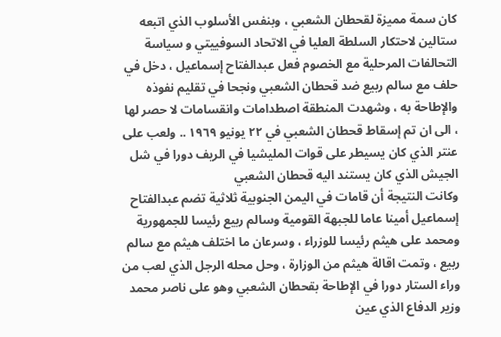كان سمة مميزة لقحطان الشعبي ، وبنفس الأسلوب الذي اتبعه ستالين لاحتكار السلطة العليا في الاتحاد السوفييتي و سياسة التحالفات المرحلية مع الخصوم فعل عبدالفتاح إسماعيل ، دخل في حلف مع سالم ربيع ضد قحطان الشعبي ونجحا في تقليم نفوذه والإطاحة به ، وشهدت المنطقة اصطدامات وانقسامات لا حصر لها ، الى ان تم إسقاط قحطان الشعبي في ٢٢ يونيو ١٩٦٩ .. ولعب على عنتر الذي كان يسيطر على قوات المليشيا في الريف دورا في شل الجيش الذي كان يستند اليه قحطان الشعبي
وكانت النتيجة أن قامات في اليمن الجنوبية ثلاثية تضم عبدالفتاح إسماعيل أمينا عاما للجبهة القومية وسالم ربيع رئيسا للجمهورية ومحمد على هيثم رئيسا للوزراء ، وسرعان ما اختلف هيثم مع سالم ربيع ، وتمت اقالة هيثم من الوزارة ، وحل محله الرجل الذي لعب من وراء الستار دورا في الإطاحة بقحطان الشعبي وهو على ناصر محمد وزير الدفاع الذي عين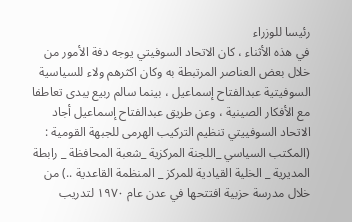رئيسا للوزراء
في هذه الأثناء ، كان الاتحاد السوفيتي يوجه دفة الأمور من خلال بعض العناصر المرتبطة به وكان اكثرهم ولاء للسياسية السوفيتية عبدالفتاح إسماعيل ، بينما سالم ربيع يبدى تعاطفا مع الأفكار الصينية ، وعن طريق عبدالفتاح إسماعيل أجاد الاتحاد السوفييتي تنظيم التركيب الهرمى للجبهة القومية :
(المكتب السياسي _اللجنة المركزية _شعبة المحافظة _ رابطة المديرية _ الخلية القيادية للمركز _ المنظمة القاعدية ..) من خلال مدرسة حزبية افتتحها في عدن عام ١٩٧٠ لتدريب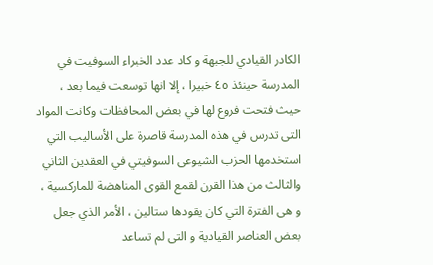الكادر القيادي للجبهة و كاد عدد الخبراء السوفيت في المدرسة حينئذ ٤٥ خبيرا ، إلا انها توسعت فيما بعد ، حيث فتحت فروع لها في بعض المحافظات وكانت المواد التى تدرس في هذه المدرسة قاصرة على الأساليب التي استخدمها الحزب الشيوعى السوفيتي في العقدين الثاني والثالث من هذا القرن لقمع القوى المناهضة للماركسية ، و هى الفترة التي كان يقودها ستالين ، الأمر الذي جعل بعض العناصر القيادية و التى لم تساعد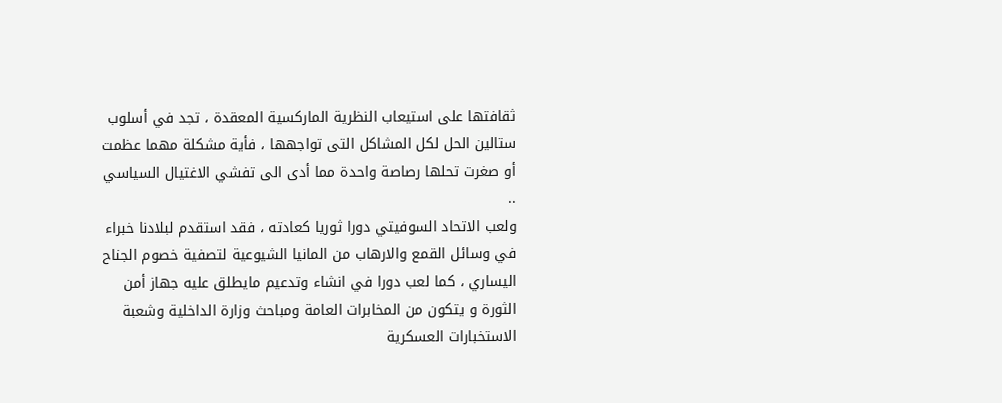ثقافتها على استيعاب النظرية الماركسية المعقدة ، تجد في أسلوب ستالين الحل لكل المشاكل التى تواجهها ، فأية مشكلة مهما عظمت أو صغرت تحلها رصاصة واحدة مما أدى الى تفشي الاغتيال السياسي ..
ولعب الاتحاد السوفيتي دورا ثوريا كعادته ، فقد استقدم لبلادنا خبراء في وسائل القمع والارهاب من المانيا الشيوعية لتصفية خصوم الجناح اليساري ، كما لعب دورا في انشاء وتدعيم مايطلق عليه جهاز أمن الثورة و يتكون من المخابرات العامة ومباحث وزارة الداخلية وشعبة الاستخبارات العسكرية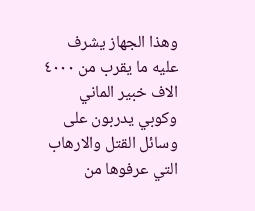وهذا الجهاز يشرف عليه ما يقرب من ٤٠٠٠ الاف خبير الماني وكوبي يدربون على وسائل القتل والارهاب التي عرفوها من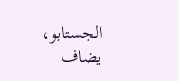الجستابو، يضاف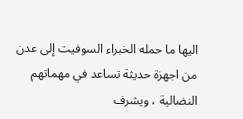اليها ما حمله الخبراء السوفيت إلى عدن من اجهزة حديثة تساعد في مهماتهم النضالية ، ويشرف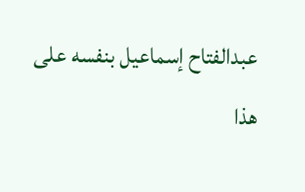عبدالفتاح إسماعيل بنفسه على هذا